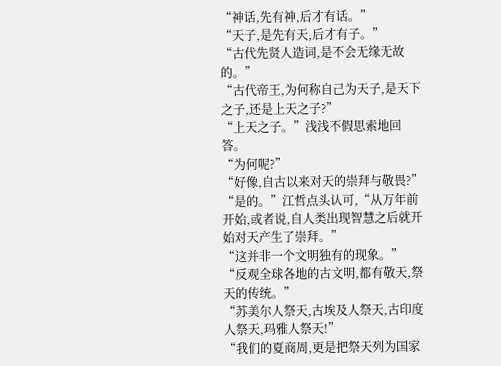“神话,先有神,后才有话。”
“天子,是先有天,后才有子。”
“古代先贤人造词,是不会无缘无故的。”
“古代帝王,为何称自己为天子,是天下之子,还是上天之子?”
“上天之子。”浅浅不假思索地回答。
“为何呢?”
“好像,自古以来对天的崇拜与敬畏?”
“是的。”江哲点头认可,“从万年前开始,或者说,自人类出现智慧之后就开始对天产生了崇拜。”
“这并非一个文明独有的现象。”
“反观全球各地的古文明,都有敬天,祭天的传统。”
“苏美尔人祭天,古埃及人祭天,古印度人祭天,玛雅人祭天!”
“我们的夏商周,更是把祭天列为国家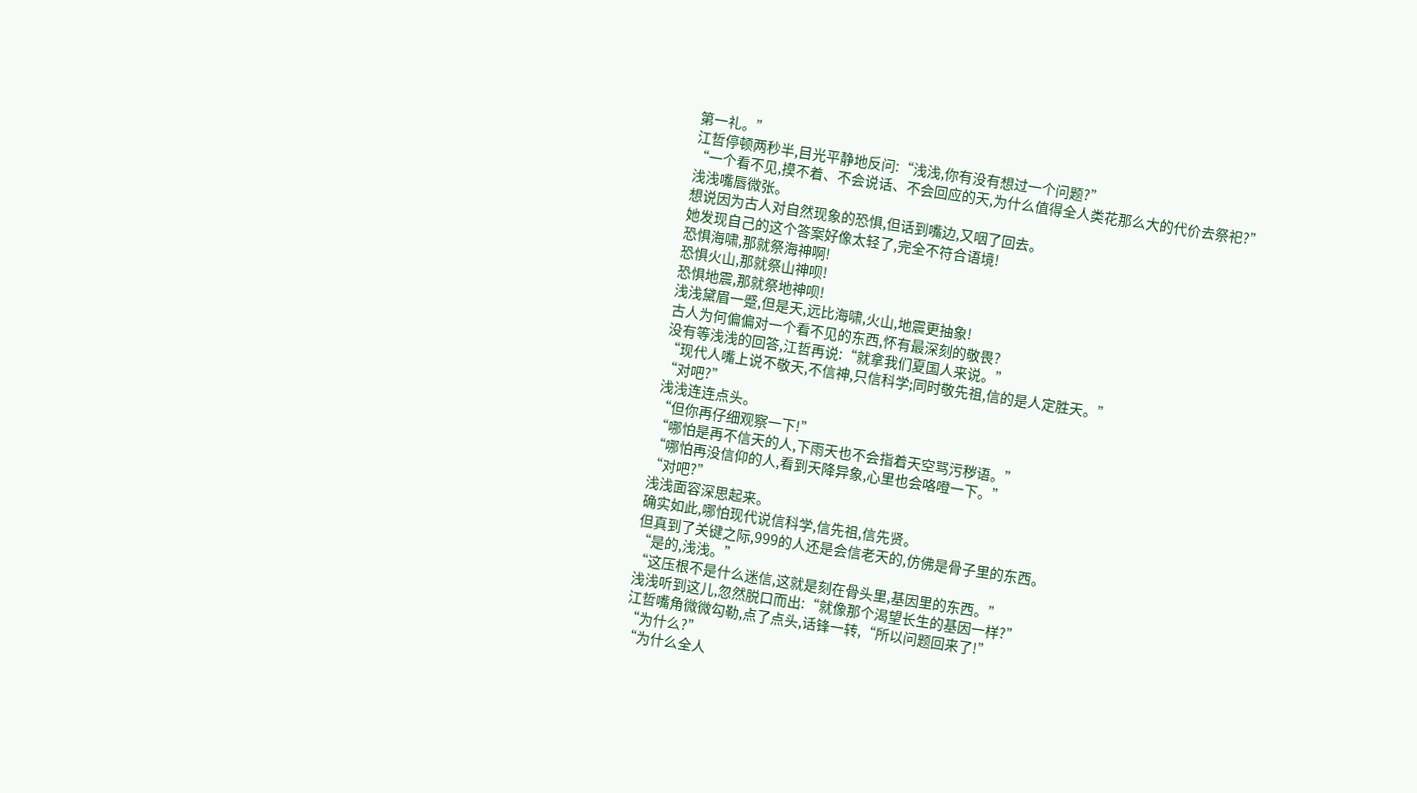第一礼。”
江哲停顿两秒半,目光平静地反问:“浅浅,你有没有想过一个问题?”
“一个看不见,摸不着、不会说话、不会回应的天,为什么值得全人类花那么大的代价去祭祀?”
浅浅嘴唇微张。
想说因为古人对自然现象的恐惧,但话到嘴边,又咽了回去。
她发现自己的这个答案好像太轻了,完全不符合语境!
恐惧海啸,那就祭海神啊!
恐惧火山,那就祭山神呗!
恐惧地震,那就祭地神呗!
浅浅黛眉一蹙,但是天,远比海啸,火山,地震更抽象!
古人为何偏偏对一个看不见的东西,怀有最深刻的敬畏?
没有等浅浅的回答,江哲再说:“就拿我们夏国人来说。”
“现代人嘴上说不敬天,不信神,只信科学;同时敬先祖,信的是人定胜天。”
“对吧?”
浅浅连连点头。
“但你再仔细观察一下!”
“哪怕是再不信天的人,下雨天也不会指着天空骂污秽语。”
“哪怕再没信仰的人,看到天降异象,心里也会咯噔一下。”
“对吧?”
浅浅面容深思起来。
确实如此,哪怕现代说信科学,信先祖,信先贤。
但真到了关键之际,999的人还是会信老天的,仿佛是骨子里的东西。
“是的,浅浅。”
“这压根不是什么迷信,这就是刻在骨头里,基因里的东西。”
浅浅听到这儿,忽然脱口而出:“就像那个渴望长生的基因一样?”
江哲嘴角微微勾勒,点了点头,话锋一转,“所以问题回来了!”
“为什么?”
“为什么全人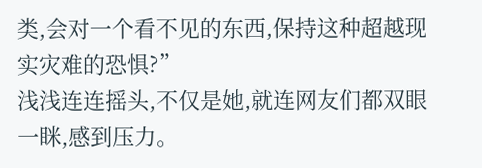类,会对一个看不见的东西,保持这种超越现实灾难的恐惧?”
浅浅连连摇头,不仅是她,就连网友们都双眼一眯,感到压力。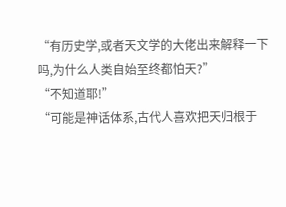“有历史学,或者天文学的大佬出来解释一下吗,为什么人类自始至终都怕天?”
“不知道耶!”
“可能是神话体系,古代人喜欢把天归根于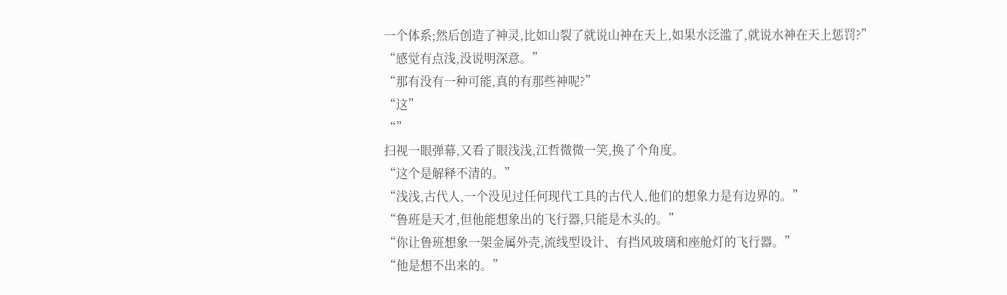一个体系;然后创造了神灵,比如山裂了就说山神在天上,如果水泛滥了,就说水神在天上惩罚?”
“感觉有点浅,没说明深意。”
“那有没有一种可能,真的有那些神呢?”
“这”
“”
扫视一眼弹幕,又看了眼浅浅,江哲微微一笑,换了个角度。
“这个是解释不清的。”
“浅浅,古代人,一个没见过任何现代工具的古代人,他们的想象力是有边界的。”
“鲁班是天才,但他能想象出的飞行器,只能是木头的。”
“你让鲁班想象一架金属外壳,流线型设计、有挡风玻璃和座舱灯的飞行器。”
“他是想不出来的。”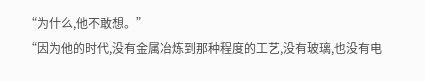“为什么,他不敢想。”
“因为他的时代,没有金属冶炼到那种程度的工艺,没有玻璃,也没有电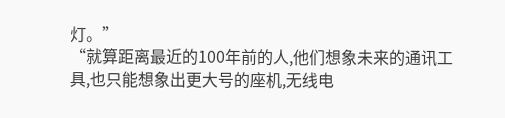灯。”
“就算距离最近的100年前的人,他们想象未来的通讯工具,也只能想象出更大号的座机,无线电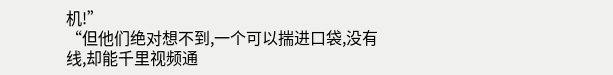机!”
“但他们绝对想不到,一个可以揣进口袋,没有线,却能千里视频通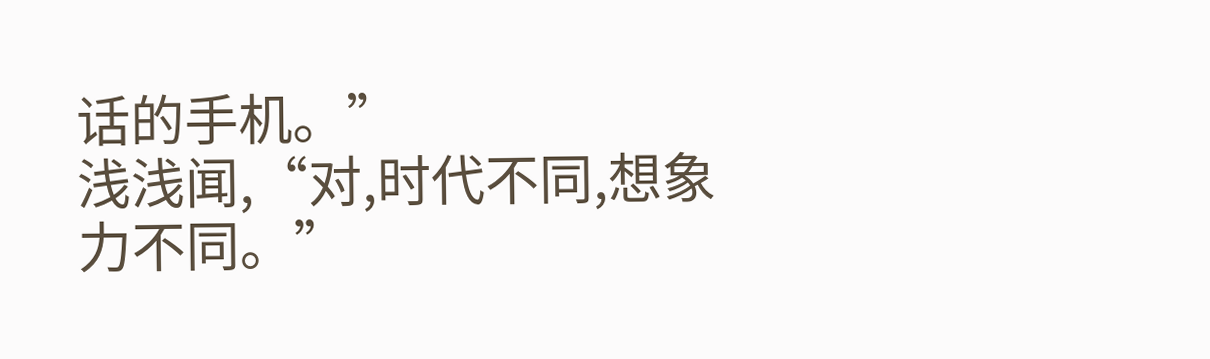话的手机。”
浅浅闻,“对,时代不同,想象力不同。”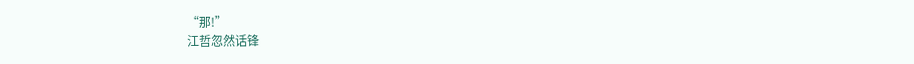“那!”
江哲忽然话锋